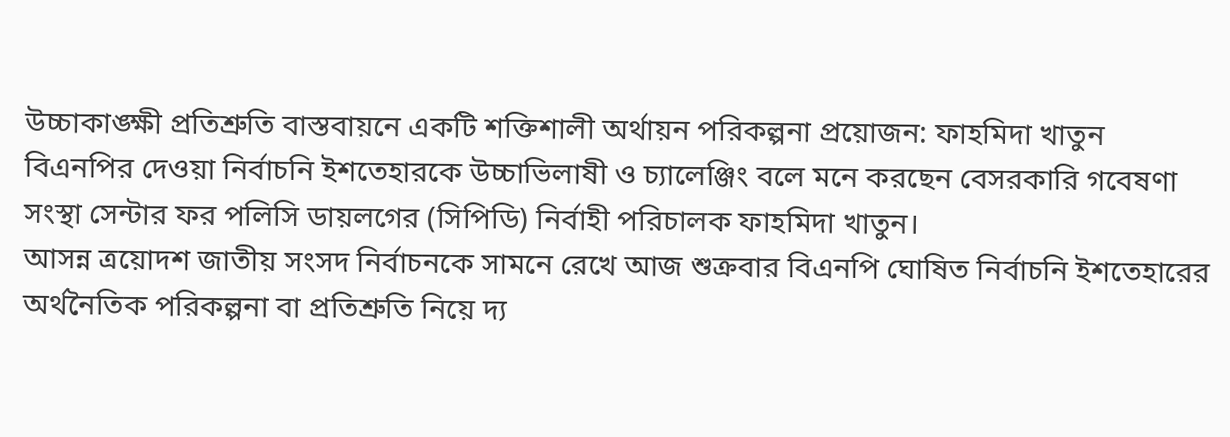উচ্চাকাঙ্ক্ষী প্রতিশ্রুতি বাস্তবায়নে একটি শক্তিশালী অর্থায়ন পরিকল্পনা প্রয়োজন: ফাহমিদা খাতুন
বিএনপির দেওয়া নির্বাচনি ইশতেহারকে উচ্চাভিলাষী ও চ্যালেঞ্জিং বলে মনে করছেন বেসরকারি গবেষণা সংস্থা সেন্টার ফর পলিসি ডায়লগের (সিপিডি) নির্বাহী পরিচালক ফাহমিদা খাতুন।
আসন্ন ত্রয়োদশ জাতীয় সংসদ নির্বাচনকে সামনে রেখে আজ শুক্রবার বিএনপি ঘোষিত নির্বাচনি ইশতেহারের অর্থনৈতিক পরিকল্পনা বা প্রতিশ্রুতি নিয়ে দ্য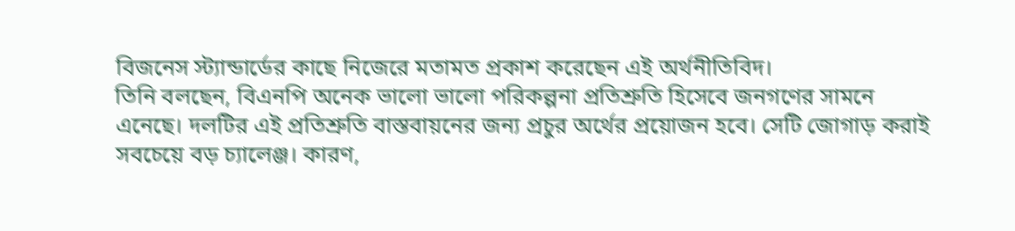বিজনেস স্ট্যান্ডার্ডের কাছে নিজেরে মতামত প্রকাশ করেছেন এই অর্থনীতিবিদ।
তিনি বলছেন, বিএনপি অনেক ভালো ভালো পরিকল্পনা প্রতিশ্রুতি হিসেবে জনগণের সামনে এনেছে। দলটির এই প্রতিশ্রুতি বাস্তবায়নের জন্য প্রচুর অর্থের প্রয়োজন হবে। সেটি জোগাড় করাই সবচেয়ে বড় চ্যালেঞ্জ। কারণ,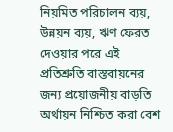নিয়মিত পরিচালন ব্যয়, উন্নয়ন ব্যয়, ঋণ ফেরত দেওয়ার পরে এই প্রতিশ্রুতি বাস্তবায়নের জন্য প্রয়োজনীয় বাড়তি অর্থায়ন নিশ্চিত করা বেশ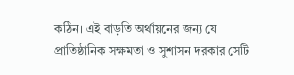কঠিন। এই বাড়তি অর্থায়নের জন্য যে প্রাতিষ্ঠানিক সক্ষমতা ও সুশাসন দরকার সেটি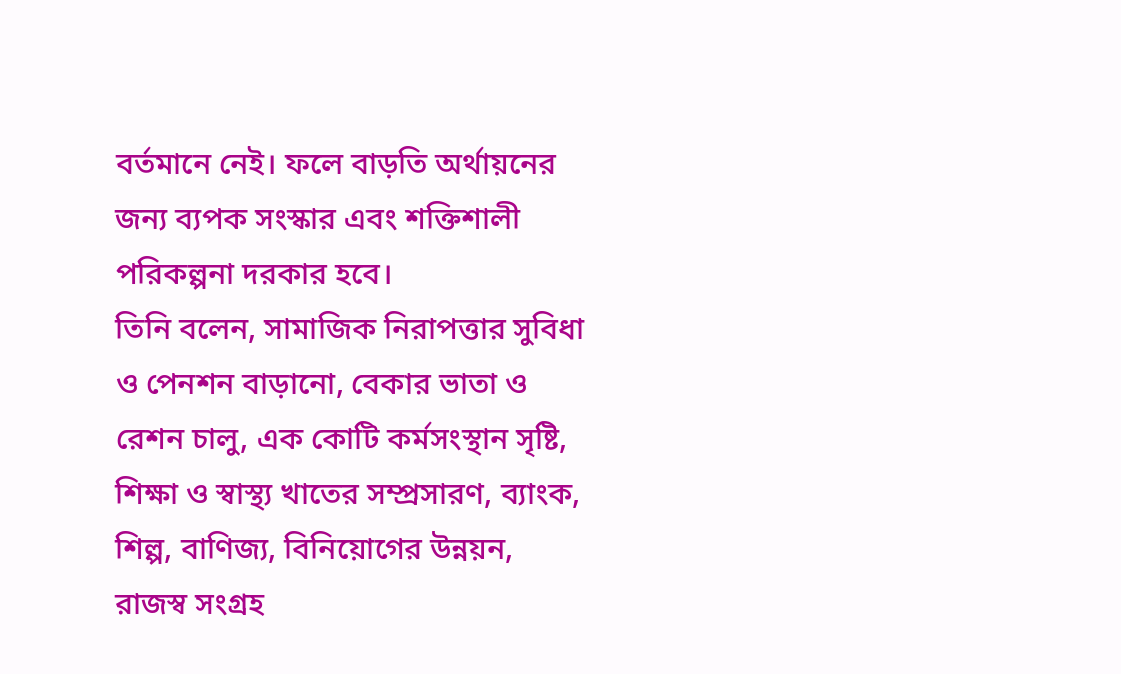বর্তমানে নেই। ফলে বাড়তি অর্থায়নের জন্য ব্যপক সংস্কার এবং শক্তিশালী পরিকল্পনা দরকার হবে।
তিনি বলেন, সামাজিক নিরাপত্তার সুবিধা ও পেনশন বাড়ানো, বেকার ভাতা ও রেশন চালু, এক কোটি কর্মসংস্থান সৃষ্টি, শিক্ষা ও স্বাস্থ্য খাতের সম্প্রসারণ, ব্যাংক, শিল্প, বাণিজ্য, বিনিয়োগের উন্নয়ন, রাজস্ব সংগ্রহ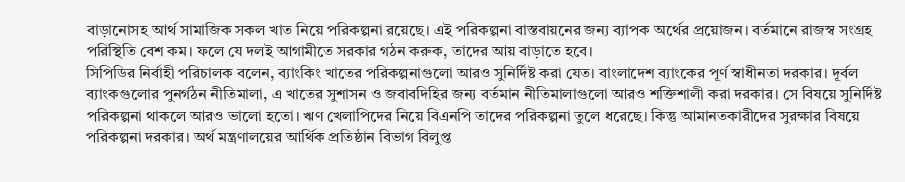বাড়ানোসহ আর্থ সামাজিক সকল খাত নিয়ে পরিকল্পনা রয়েছে। এই পরিকল্পনা বাস্তবায়নের জন্য ব্যাপক অর্থের প্রয়োজন। বর্তমানে রাজস্ব সংগ্রহ পরিস্থিতি বেশ কম। ফলে যে দলই আগামীতে সরকার গঠন করুক, তাদের আয় বাড়াতে হবে।
সিপিডির নির্বাহী পরিচালক বলেন, ব্যাংকিং খাতের পরিকল্পনাগুলো আরও সুনির্দিষ্ট করা যেত। বাংলাদেশ ব্যাংকের পূর্ণ স্বাধীনতা দরকার। দূর্বল ব্যাংকগুলোর পুনর্গঠন নীতিমালা, এ খাতের সুশাসন ও জবাবদিহির জন্য বর্তমান নীতিমালাগুলো আরও শক্তিশালী করা দরকার। সে বিষয়ে সুনির্দিষ্ট পরিকল্পনা থাকলে আরও ভালো হতো। ঋণ খেলাপিদের নিয়ে বিএনপি তাদের পরিকল্পনা তুলে ধরেছে। কিন্তু আমানতকারীদের সুরক্ষার বিষয়ে পরিকল্পনা দরকার। অর্থ মন্ত্রণালয়ের আর্থিক প্রতিষ্ঠান বিভাগ বিলুপ্ত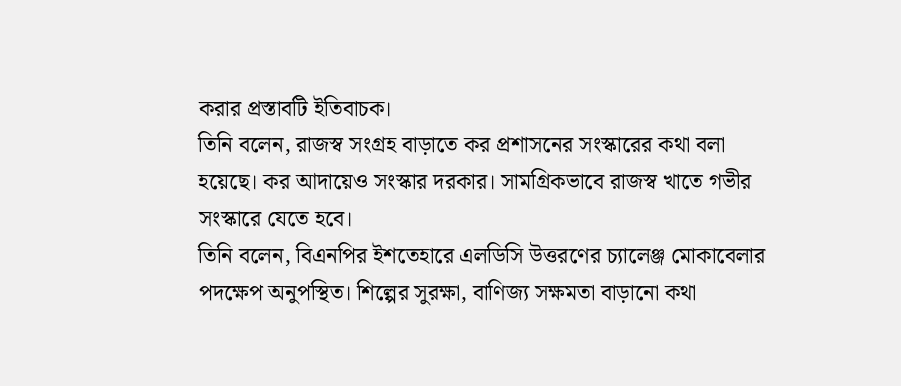করার প্রস্তাবটি ইতিবাচক।
তিনি বলেন, রাজস্ব সংগ্রহ বাড়াতে কর প্রশাসনের সংস্কারের কথা বলা হয়েছে। কর আদায়েও সংস্কার দরকার। সামগ্রিকভাবে রাজস্ব খাতে গভীর সংস্কারে যেতে হবে।
তিনি বলেন, বিএনপির ইশতেহারে এলডিসি উত্তরণের চ্যালেঞ্জ মোকাবেলার পদক্ষেপ অনুপস্থিত। শিল্পের সুরক্ষা, বাণিজ্য সক্ষমতা বাড়ানো কথা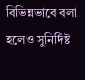বিভিন্নভাবে বলা হলেও সুনির্দিষ্ট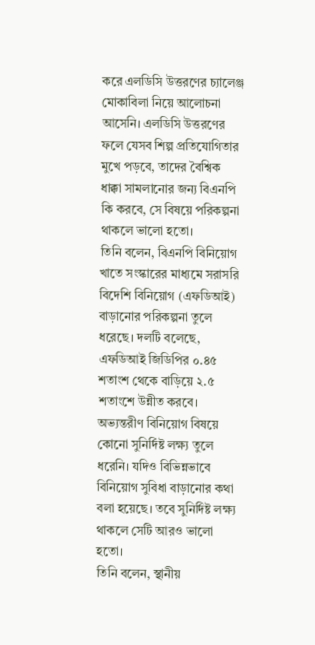করে এলডিসি উত্তরণের চ্যালেঞ্জ মোকাবিলা নিয়ে আলোচনা আসেনি। এলডিসি উত্তরণের ফলে যেসব শিল্প প্রতিযোগিতার মুখে পড়বে, তাদের বৈশ্বিক ধাক্কা সামলানোর জন্য বিএনপি কি করবে, সে বিষয়ে পরিকল্পনা থাকলে ভালো হতো।
তিনি বলেন, বিএনপি বিনিয়োগ খাতে সংস্কারের মাধ্যমে সরাসরি বিদেশি বিনিয়োগ (এফডিআই) বাড়ানোর পরিকল্পনা তুলে ধরেছে। দলটি বলেছে, এফডিআই জিডিপির ০.৪৫ শতাংশ থেকে বাড়িয়ে ২.৫ শতাংশে উন্নীত করবে। অভ্যন্তরীণ বিনিয়োগ বিষয়ে কোনো সুনির্দিষ্ট লক্ষ্য তুলে ধরেনি। যদিও বিভিন্নভাবে বিনিয়োগ সুবিধা বাড়ানোর কথা বলা হয়েছে। তবে সুনির্দিষ্ট লক্ষ্য থাকলে সেটি আরও ভালো হতো।
তিনি বলেন, স্থানীয়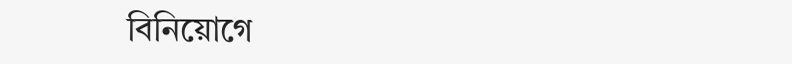বিনিয়োগে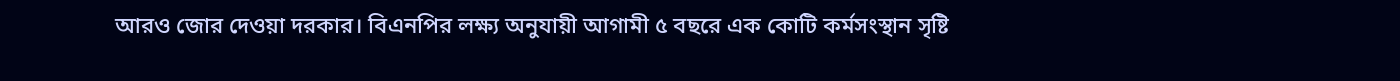আরও জোর দেওয়া দরকার। বিএনপির লক্ষ্য অনুযায়ী আগামী ৫ বছরে এক কোটি কর্মসংস্থান সৃষ্টি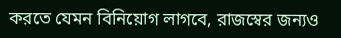করতে যেমন বিনিয়োগ লাগবে, রাজস্বের জন্যও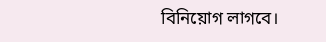বিনিয়োগ লাগবে।